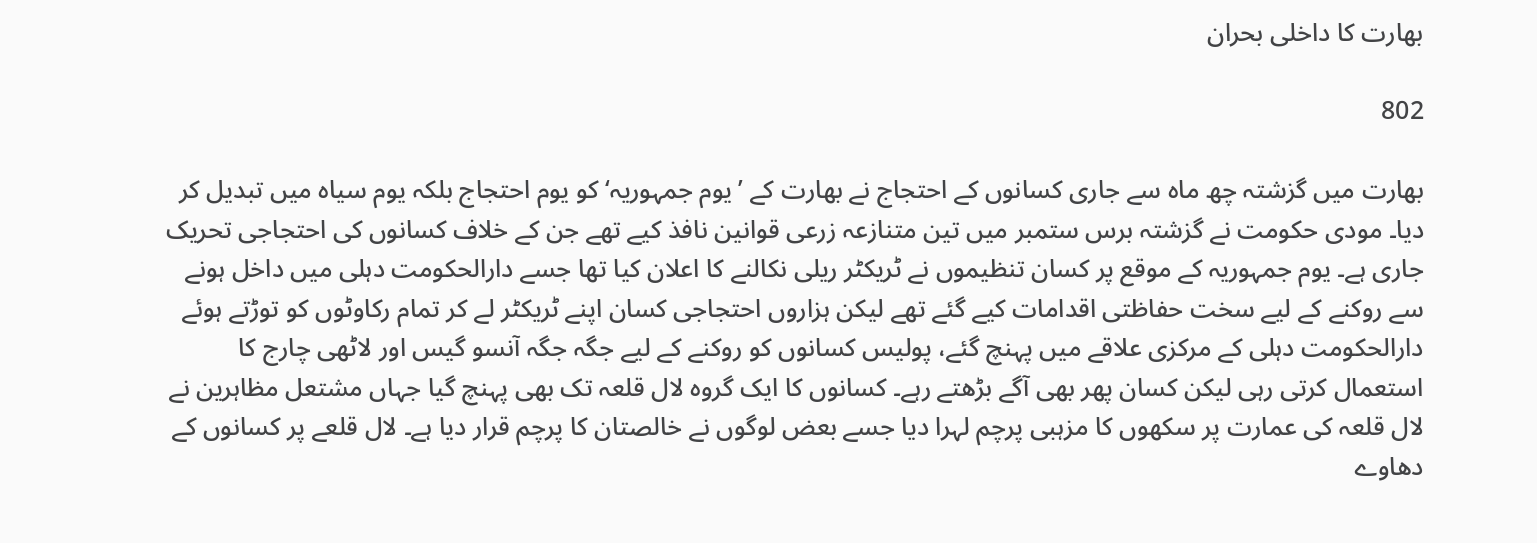بھارت کا داخلی بحران

802

بھارت میں گزشتہ چھ ماہ سے جاری کسانوں کے احتجاج نے بھارت کے ’یوم جمہوریہ‘ کو یوم احتجاج بلکہ یوم سیاہ میں تبدیل کر دیا۔ مودی حکومت نے گزشتہ برس ستمبر میں تین متنازعہ زرعی قوانین نافذ کیے تھے جن کے خلاف کسانوں کی احتجاجی تحریک جاری ہے۔ یوم جمہوریہ کے موقع پر کسان تنظیموں نے ٹریکٹر ریلی نکالنے کا اعلان کیا تھا جسے دارالحکومت دہلی میں داخل ہونے سے روکنے کے لیے سخت حفاظتی اقدامات کیے گئے تھے لیکن ہزاروں احتجاجی کسان اپنے ٹریکٹر لے کر تمام رکاوٹوں کو توڑتے ہوئے دارالحکومت دہلی کے مرکزی علاقے میں پہنچ گئے، پولیس کسانوں کو روکنے کے لیے جگہ جگہ آنسو گیس اور لاٹھی چارج کا استعمال کرتی رہی لیکن کسان پھر بھی آگے بڑھتے رہے۔ کسانوں کا ایک گروہ لال قلعہ تک بھی پہنچ گیا جہاں مشتعل مظاہرین نے لال قلعہ کی عمارت پر سکھوں کا مزہبی پرچم لہرا دیا جسے بعض لوگوں نے خالصتان کا پرچم قرار دیا ہے۔ لال قلعے پر کسانوں کے دھاوے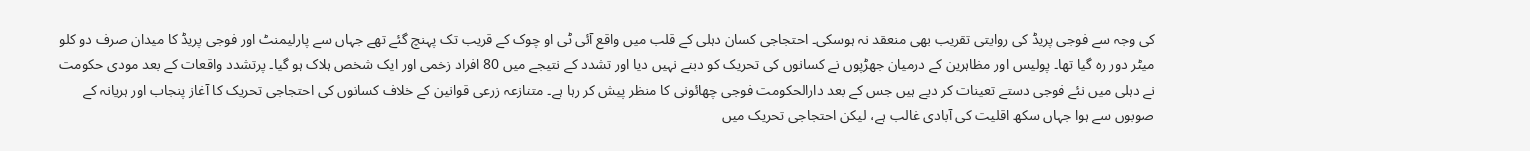کی وجہ سے فوجی پریڈ کی روایتی تقریب بھی منعقد نہ ہوسکی۔ احتجاجی کسان دہلی کے قلب میں واقع آئی ٹی او چوک کے قریب تک پہنچ گئے تھے جہاں سے پارلیمنٹ اور فوجی پریڈ کا میدان صرف دو کلو میٹر دور رہ گیا تھا۔ پولیس اور مظاہرین کے درمیان جھڑپوں نے کسانوں کی تحریک کو دبنے نہیں دیا اور تشدد کے نتیجے میں 80 افراد زخمی اور ایک شخص ہلاک ہو گیا۔ پرتشدد واقعات کے بعد مودی حکومت نے دہلی میں نئے فوجی دستے تعینات کر دیے ہیں جس کے بعد دارالحکومت فوجی چھائونی کا منظر پیش کر رہا ہے۔ متنازعہ زرعی قوانین کے خلاف کسانوں کی احتجاجی تحریک کا آغاز پنجاب اور ہریانہ کے صوبوں سے ہوا جہاں سکھ اقلیت کی آبادی غالب ہے، لیکن احتجاجی تحریک میں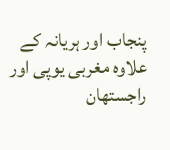پنجاب اور ہریانہ کے علاوہ مغربی یوپی اور راجستھان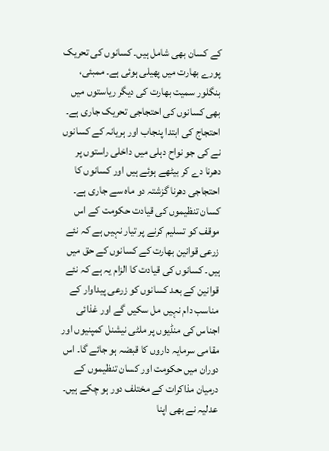کے کسان بھی شامل ہیں۔ کسانوں کی تحریک پورے بھارت میں پھیلی ہوئی ہے۔ ممبئی، بنگلور سمیت بھارت کی دیگر ریاستوں میں بھی کسانوں کی احتجاجی تحریک جاری ہے۔ احتجاج کی ابتدا پنجاب اور ہریانہ کے کسانوں نے کی جو نواح دہلی میں داخلی راستوں پر دھرنا دے کر بیٹھے ہوئے ہیں اور کسانوں کا احتجاجی دھرنا گزشتہ دو ماہ سے جاری ہے۔ کسان تنظیموں کی قیادت حکومت کے اس موقف کو تسلیم کرنے پر تیار نہیں ہے کہ نئے زرعی قوانین بھارت کے کسانوں کے حق میں ہیں۔ کسانوں کی قیادت کا الزام یہ ہے کہ نئے قوانین کے بعد کسانوں کو زرعی پیداوار کے مناسب دام نہیں مل سکیں گے اور غذائی اجناس کی منڈیوں پر ملٹی نیشنل کمپنیوں اور مقامی سرمایہ داروں کا قبضہ ہو جائے گا۔ اس دوران میں حکومت اور کسان تنظیموں کے درمیان مذاکرات کے مختلف دور ہو چکے ہیں۔ عدلیہ نے بھی اپنا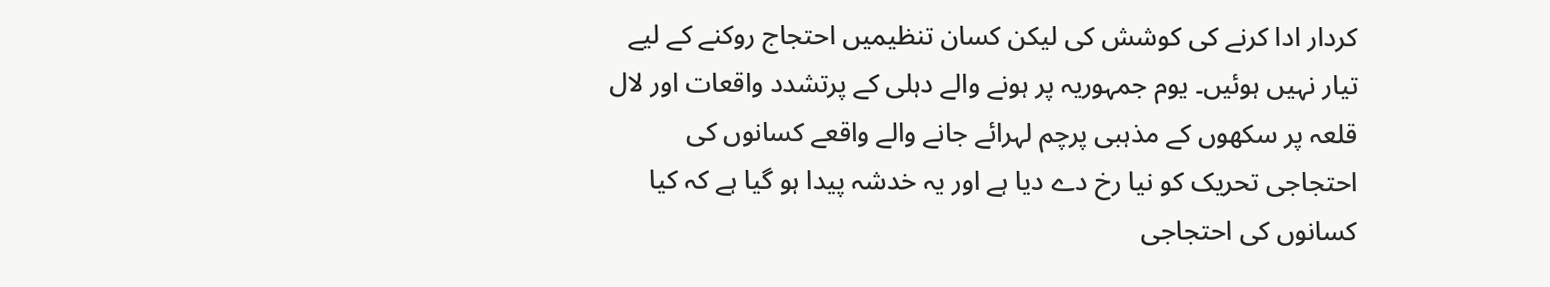کردار ادا کرنے کی کوشش کی لیکن کسان تنظیمیں احتجاج روکنے کے لیے تیار نہیں ہوئیں۔ یوم جمہوریہ پر ہونے والے دہلی کے پرتشدد واقعات اور لال قلعہ پر سکھوں کے مذہبی پرچم لہرائے جانے والے واقعے کسانوں کی احتجاجی تحریک کو نیا رخ دے دیا ہے اور یہ خدشہ پیدا ہو گیا ہے کہ کیا کسانوں کی احتجاجی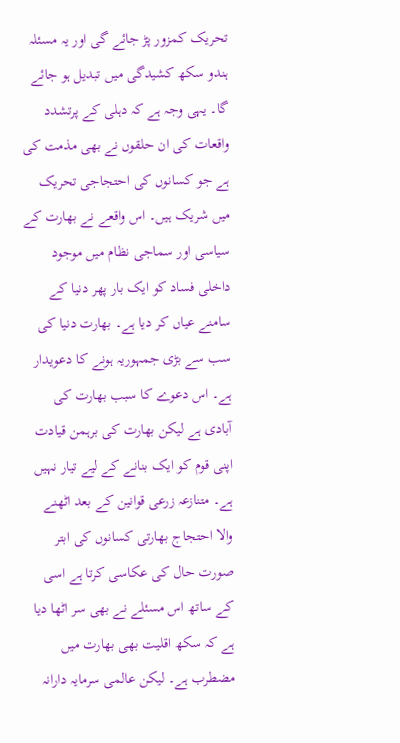تحریک کمزور پڑ جائے گی اور یہ مسئلہ ہندو سکھ کشیدگی میں تبدیل ہو جائے گا۔ یہی وجہ ہے کہ دہلی کے پرتشدد واقعات کی ان حلقوں نے بھی مذمت کی ہے جو کسانوں کی احتجاجی تحریک میں شریک ہیں۔ اس واقعے نے بھارت کے سیاسی اور سماجی نظام میں موجود داخلی فساد کو ایک بار پھر دنیا کے سامنے عیاں کر دیا ہے۔ بھارت دنیا کی سب سے بڑی جمہوریہ ہونے کا دعویدار ہے۔ اس دعوے کا سبب بھارت کی آبادی ہے لیکن بھارت کی برہمن قیادت اپنی قوم کو ایک بنانے کے لیے تیار نہیں ہے۔ متنازعہ زرعی قوانین کے بعد اٹھنے والا احتجاج بھارتی کسانوں کی ابتر صورت حال کی عکاسی کرتا ہے اسی کے ساتھ اس مسئلے نے بھی سر اٹھا دیا ہے کہ سکھ اقلیت بھی بھارت میں مضطرب ہے۔ لیکن عالمی سرمایہ دارانہ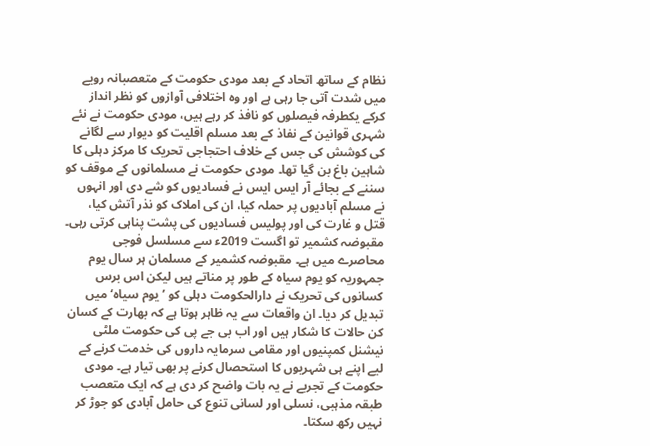نظام کے ساتھ اتحاد کے بعد مودی حکومت کے متعصبانہ رویے میں شدت آتی جا رہی ہے اور وہ اختلافی آوازوں کو نظر انداز کرکے یکطرفہ فیصلوں کو نافذ کر رہے ہیں، مودی حکومت نے نئے شہری قوانین کے نفاذ کے بعد مسلم اقلیت کو دیوار سے لگانے کی کوشش کی جس کے خلاف احتجاجی تحریک کا مرکز دہلی کا شاہین باغ بن گیا تھا۔ مودی حکومت نے مسلمانوں کے موقف کو سننے کے بجائے آر ایس ایس نے فسادیوں کو شے دی اور انہوں نے مسلم آبادیوں پر حملہ کیا، ان کی املاک کو نذر آتش کیا، قتل و غارت کی اور پولیس فسادیوں کی پشت پناہی کرتی رہی۔ مقبوضہ کشمیر تو اگست 2019ء سے مسلسل فوجی محاصرے میں ہے۔ مقبوضہ کشمیر کے مسلمان ہر سال یوم جمہوریہ کو یوم سیاہ کے طور پر مناتے ہیں لیکن اس برس کسانوں کی تحریک نے دارالحکومت دہلی کو ’یوم سیاہ‘ میں تبدیل کر دیا۔ ان واقعات سے یہ ظاہر ہوتا ہے کہ بھارت کے کسان کن حالات کا شکار ہیں اور اب بی جے پی کی حکومت ملٹی نیشنل کمپنیوں اور مقامی سرمایہ داروں کی خدمت کرنے کے لیے اپنے ہی شہریوں کا استحصال کرنے پر بھی تیار ہے۔ مودی حکومت کے تجربے نے یہ بات واضح کر دی ہے کہ ایک متعصب طبقہ مذہبی، نسلی اور لسانی تنوع کی حامل آبادی کو جوڑ کر نہیں رکھ سکتا۔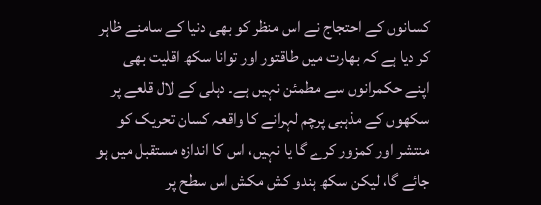کسانوں کے احتجاج نے اس منظر کو بھی دنیا کے سامنے ظاہر کر دیا ہے کہ بھارت میں طاقتور اور توانا سکھ اقلیت بھی اپنے حکمرانوں سے مطمئن نہیں ہے۔ دہلی کے لال قلعے پر سکھوں کے مذہبی پرچم لہرانے کا واقعہ کسان تحریک کو منتشر اور کمزور کرے گا یا نہیں، اس کا اندازہ مستقبل میں ہو جائے گا، لیکن سکھ ہندو کش مکش اس سطح پر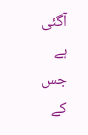آگئی ہے جس کے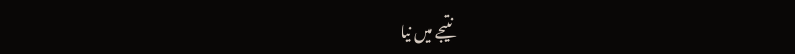نتیجے میں نیا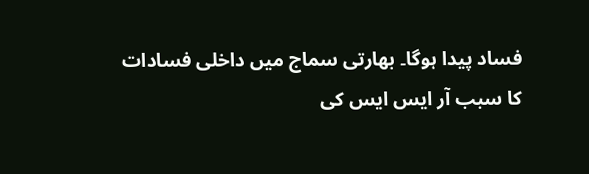فساد پیدا ہوگا۔ بھارتی سماج میں داخلی فسادات کا سبب آر ایس ایس کی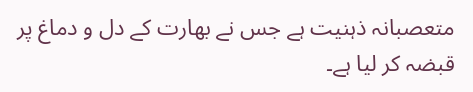متعصبانہ ذہنیت ہے جس نے بھارت کے دل و دماغ پر قبضہ کر لیا ہے۔